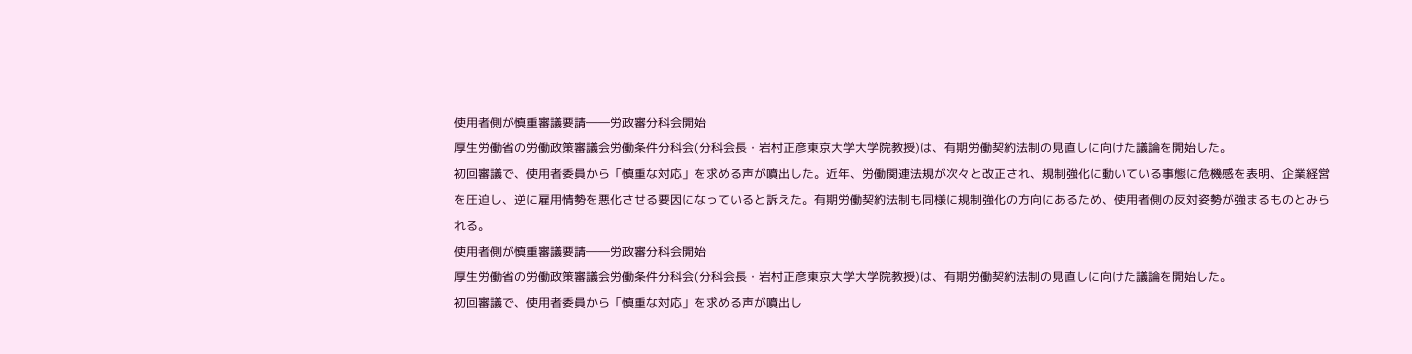使用者側が慎重審議要請――労政審分科会開始
厚生労働省の労働政策審議会労働条件分科会(分科会長・岩村正彦東京大学大学院教授)は、有期労働契約法制の見直しに向けた議論を開始した。
初回審議で、使用者委員から「慎重な対応」を求める声が噴出した。近年、労働関連法規が次々と改正され、規制強化に動いている事態に危機感を表明、企業経営を圧迫し、逆に雇用情勢を悪化させる要因になっていると訴えた。有期労働契約法制も同様に規制強化の方向にあるため、使用者側の反対姿勢が強まるものとみられる。
使用者側が慎重審議要請――労政審分科会開始
厚生労働省の労働政策審議会労働条件分科会(分科会長・岩村正彦東京大学大学院教授)は、有期労働契約法制の見直しに向けた議論を開始した。
初回審議で、使用者委員から「慎重な対応」を求める声が噴出し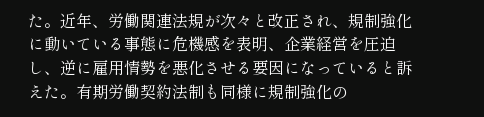た。近年、労働関連法規が次々と改正され、規制強化に動いている事態に危機感を表明、企業経営を圧迫し、逆に雇用情勢を悪化させる要因になっていると訴えた。有期労働契約法制も同様に規制強化の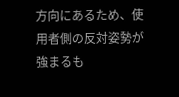方向にあるため、使用者側の反対姿勢が強まるも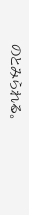のとみられる。